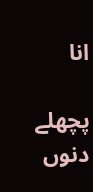انا

پچھلے دنوں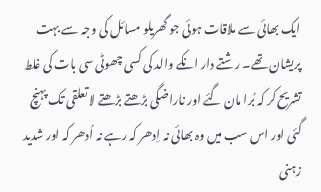ایک بھائی سے ملاقات ہوئی جو گھریلو مسائل کی وجہ سے بہت پریشان تھے۔ رشتے دار انکے والد کی کسی چھوٹی سی بات کی غلط تشریح کر کہ بُرا مان گئے اور ناراضگی بڑھتے بڑھتے لا تعلقی تک پہنچ گئی اور اس سب میں وہ بھائی نہ اِدھر کہ رہے نہ اُدھر کہ اور شدید زہنی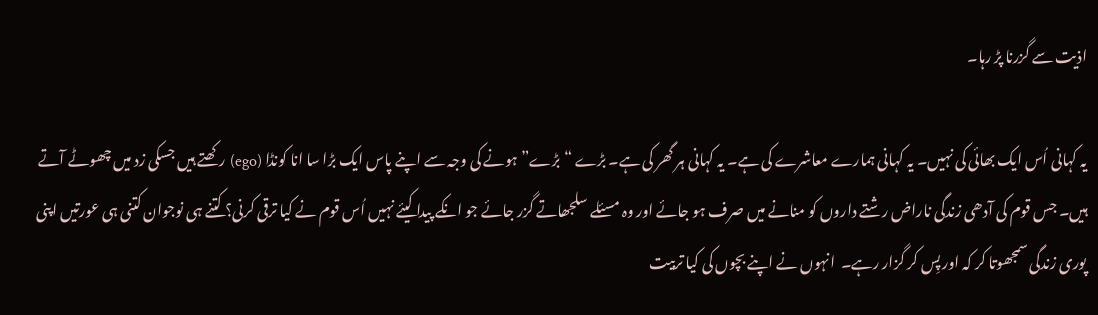اذیت سے گزرنا پڑ رہا۔

یہ کہانی اُس ایک بھائی کی نہیں۔ یہ کہانی ہمارے معاشرے کی ہے۔ یہ کہانی ہر گھر کی ہے۔ بڑے “بڑے” ہونے کی وجہ سے اپنے پاس ایک بڑا سا انا کونڈا (ego) رکھتے ہیں جسکی زد میں چھوٹے آتے ہیں۔ جس قوم کی آدھی زندگی ناراض رشتے داروں کو منانے میں صرف ہو جائے اور وہ مسئلے سلجھاتے گزر جائے جو انکے پیدا کیئے نہیں اُس قوم نے کیا ترقی کرنی؟ کتنے ہی نوجوان کتنی ہی عورتیں اپنی پوری زندگی سمجھوتا کر کہ اور پِس کر گزار رہے۔  انہوں نے اپنے بچوں کی کیا تربیت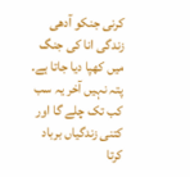کرنی جنکو آدھی زندگی انا کی جنگ میں کھپا دیا جاتا ہے۔ پتہ نہیں آخر یہ سب کب تک چلے گا اور کتنی زندگیاں برباد کرتا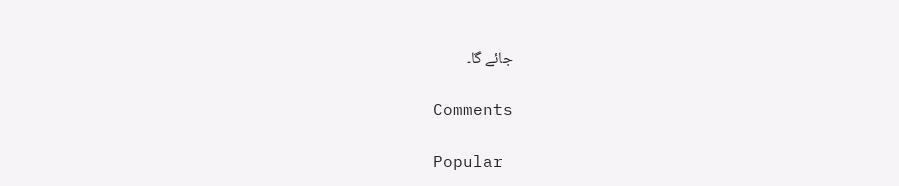جائے گا۔

Comments

Popular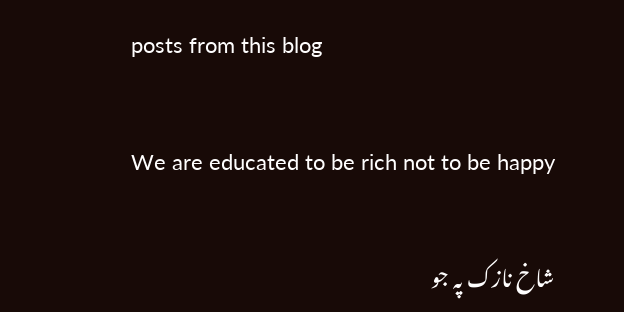posts from this blog

We are educated to be rich not to be happy

شاخ نازک پہ جو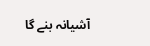آشیانہ بنے گا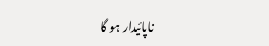ناپائیدار ہو گا